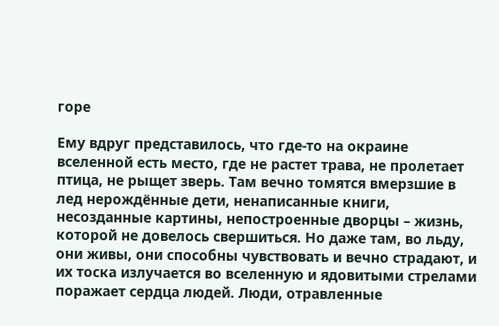горе

Ему вдруг представилось, что где-то на окраине вселенной есть место, где не растет трава, не пролетает птица, не рыщет зверь. Там вечно томятся вмерзшие в лед нерождённые дети, ненаписанные книги, несозданные картины, непостроенные дворцы – жизнь, которой не довелось свершиться. Но даже там, во льду, они живы, они способны чувствовать и вечно страдают, и их тоска излучается во вселенную и ядовитыми стрелами поражает сердца людей. Люди, отравленные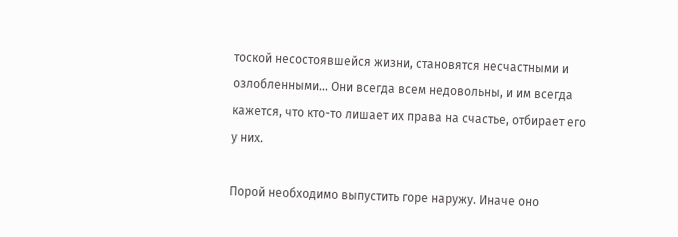тоской несостоявшейся жизни, становятся несчастными и озлобленными… Они всегда всем недовольны, и им всегда кажется, что кто-то лишает их права на счастье, отбирает его у них.

Порой необходимо выпустить горе наружу. Иначе оно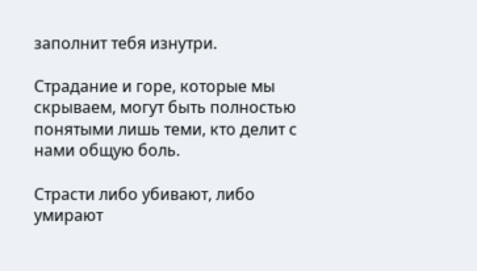заполнит тебя изнутри.

Страдание и горе, которые мы скрываем, могут быть полностью понятыми лишь теми, кто делит с нами общую боль.

Страсти либо убивают, либо умирают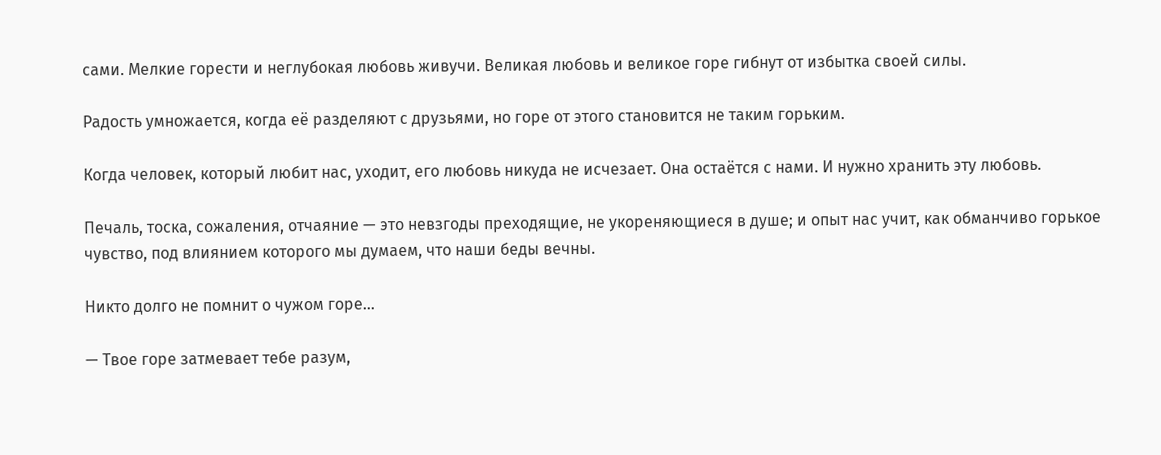сами. Мелкие горести и неглубокая любовь живучи. Великая любовь и великое горе гибнут от избытка своей силы.

Радость умножается, когда её разделяют с друзьями, но горе от этого становится не таким горьким.

Когда человек, который любит нас, уходит, его любовь никуда не исчезает. Она остаётся с нами. И нужно хранить эту любовь.

Печаль, тоска, сожаления, отчаяние — это невзгоды преходящие, не укореняющиеся в душе; и опыт нас учит, как обманчиво горькое чувство, под влиянием которого мы думаем, что наши беды вечны.

Никто долго не помнит о чужом горе…

— Твое горе затмевает тебе разум,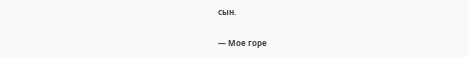сын.

— Мое горе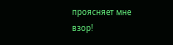проясняет мне взор!